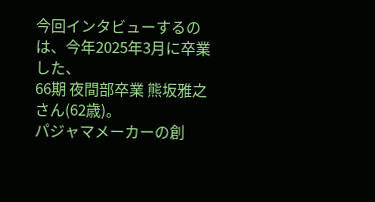今回インタビューするのは、今年2025年3月に卒業した、
66期 夜間部卒業 熊坂雅之さん(62歳)。
パジャマメーカーの創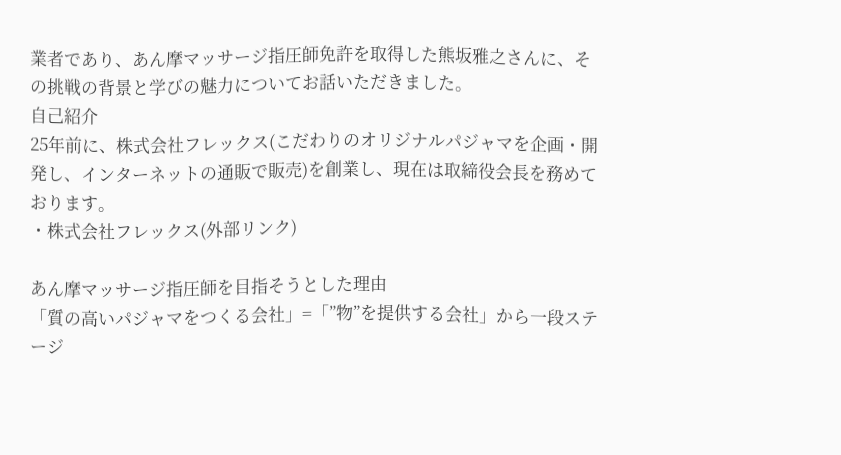業者であり、あん摩マッサージ指圧師免許を取得した熊坂雅之さんに、その挑戦の背景と学びの魅力についてお話いただきました。
自己紹介
25年前に、株式会社フレックス(こだわりのオリジナルパジャマを企画・開発し、インターネットの通販で販売)を創業し、現在は取締役会長を務めております。
・株式会社フレックス(外部リンク)

あん摩マッサージ指圧師を目指そうとした理由
「質の高いパジャマをつくる会社」=「”物”を提供する会社」から一段ステージ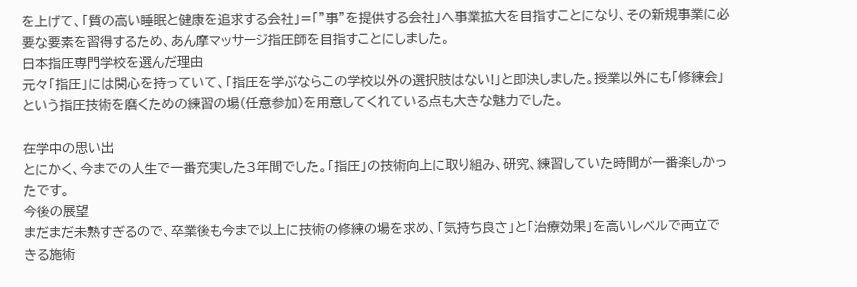を上げて、「質の高い睡眠と健康を追求する会社」=「”事”を提供する会社」へ事業拡大を目指すことになり、その新規事業に必要な要素を習得するため、あん摩マッサージ指圧師を目指すことにしました。
日本指圧専門学校を選んだ理由
元々「指圧」には関心を持っていて、「指圧を学ぶならこの学校以外の選択肢はない!」と即決しました。授業以外にも「修練会」という指圧技術を磨くための練習の場(任意参加)を用意してくれている点も大きな魅力でした。

在学中の思い出
とにかく、今までの人生で一番充実した3年間でした。「指圧」の技術向上に取り組み、研究、練習していた時間が一番楽しかったです。
今後の展望
まだまだ未熟すぎるので、卒業後も今まで以上に技術の修練の場を求め、「気持ち良さ」と「治療効果」を高いレベルで両立できる施術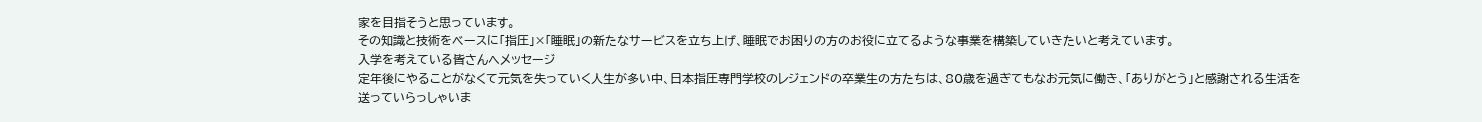家を目指そうと思っています。
その知識と技術をベースに「指圧」×「睡眠」の新たなサービスを立ち上げ、睡眠でお困りの方のお役に立てるような事業を構築していきたいと考えています。
入学を考えている皆さんへメッセージ
定年後にやることがなくて元気を失っていく人生が多い中、日本指圧専門学校のレジェンドの卒業生の方たちは、80歳を過ぎてもなお元気に働き、「ありがとう」と感謝される生活を送っていらっしゃいま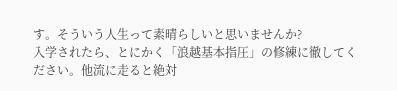す。そういう人生って素晴らしいと思いませんか?
入学されたら、とにかく「浪越基本指圧」の修練に徹してください。他流に走ると絶対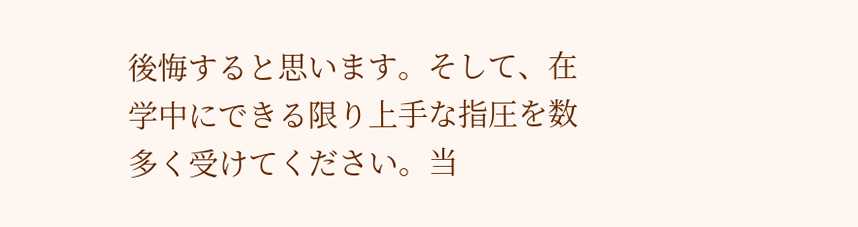後悔すると思います。そして、在学中にできる限り上手な指圧を数多く受けてください。当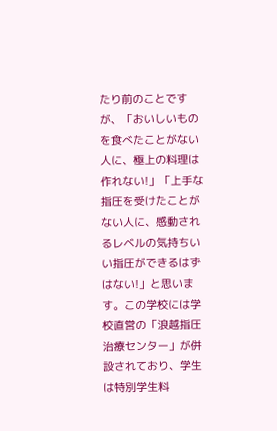たり前のことですが、「おいしいものを食べたことがない人に、極上の料理は作れない!」「上手な指圧を受けたことがない人に、感動されるレベルの気持ちいい指圧ができるはずはない!」と思います。この学校には学校直営の「浪越指圧治療センター」が併設されており、学生は特別学生料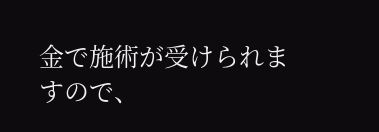金で施術が受けられますので、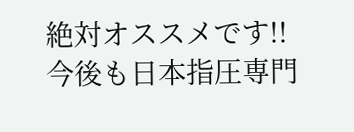絶対オススメです!!
今後も日本指圧専門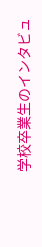学校卒業生のインタビュ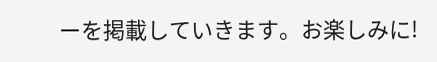ーを掲載していきます。お楽しみに!